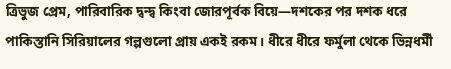ত্রিভুজ প্রেম, পারিবারিক দ্বন্দ্ব কিংবা জোরপূর্বক বিয়ে—দশকের পর দশক ধরে পাকিস্তানি সিরিয়ালের গল্পগুলো প্রায় একই রকম। ধীরে ধীরে ফর্মুলা থেকে ভিন্নধর্মী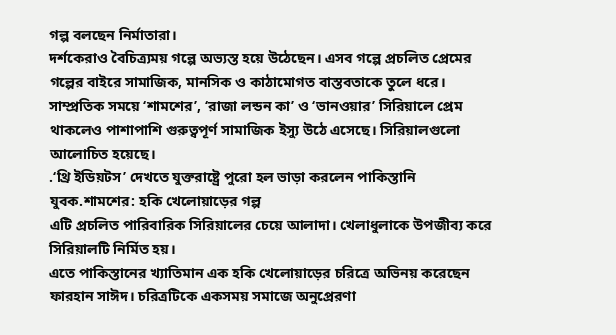গল্প বলছেন নির্মাতারা।
দর্শকেরাও বৈচিত্র্যময় গল্পে অভ্যস্ত হয়ে উঠেছেন। এসব গল্পে প্রচলিত প্রেমের গল্পের বাইরে সামাজিক, মানসিক ও কাঠামোগত বাস্তবতাকে তুলে ধরে।
সাম্প্রতিক সময়ে ‘শামশের’, ‘রাজা লন্ডন কা’ ও ‘ভানওয়ার’ সিরিয়ালে প্রেম থাকলেও পাশাপাশি গুরুত্বপূর্ণ সামাজিক ইস্যু উঠে এসেছে। সিরিয়ালগুলো আলোচিত হয়েছে।
.‘থ্রি ইডিয়টস’ দেখতে যুক্তরাষ্ট্রে পুরো হল ভাড়া করলেন পাকিস্তানি যুবক.শামশের: হকি খেলোয়াড়ের গল্প
এটি প্রচলিত পারিবারিক সিরিয়ালের চেয়ে আলাদা। খেলাধুলাকে উপজীব্য করে সিরিয়ালটি নির্মিত হয়।
এতে পাকিস্তানের খ্যাতিমান এক হকি খেলোয়াড়ের চরিত্রে অভিনয় করেছেন ফারহান সাঈদ। চরিত্রটিকে একসময় সমাজে অনুপ্রেরণা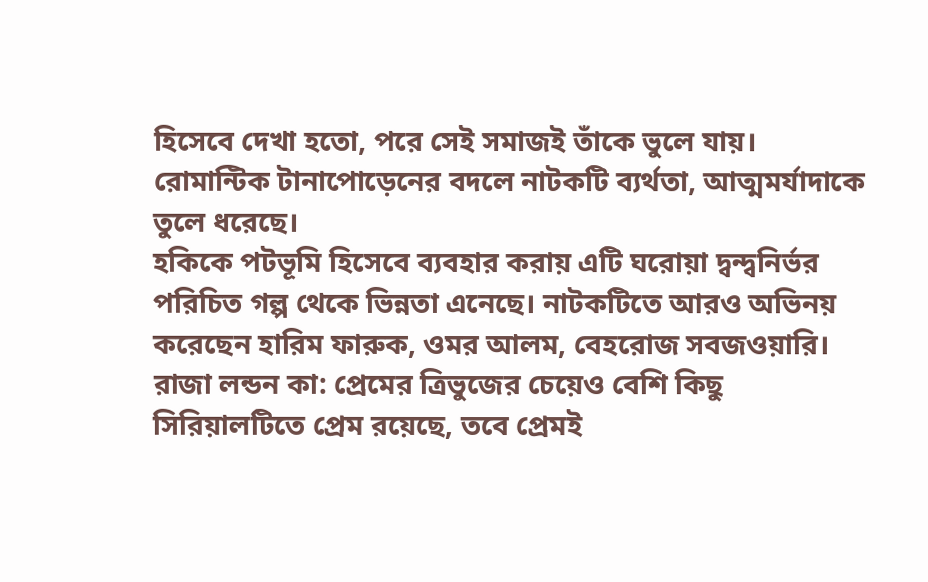হিসেবে দেখা হতো, পরে সেই সমাজই তাঁকে ভুলে যায়।
রোমান্টিক টানাপোড়েনের বদলে নাটকটি ব্যর্থতা, আত্মমর্যাদাকে তুলে ধরেছে।
হকিকে পটভূমি হিসেবে ব্যবহার করায় এটি ঘরোয়া দ্বন্দ্বনির্ভর পরিচিত গল্প থেকে ভিন্নতা এনেছে। নাটকটিতে আরও অভিনয় করেছেন হারিম ফারুক, ওমর আলম, বেহরোজ সবজওয়ারি।
রাজা লন্ডন কা: প্রেমের ত্রিভুজের চেয়েও বেশি কিছু
সিরিয়ালটিতে প্রেম রয়েছে, তবে প্রেমই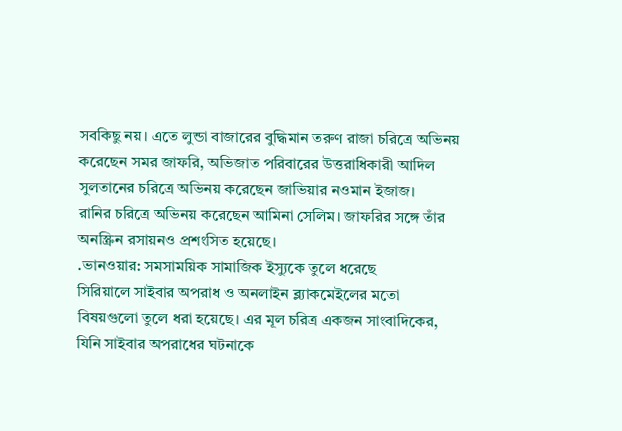সবকিছু নয়। এতে লুন্ডা বাজারের বুদ্ধিমান তরুণ রাজা চরিত্রে অভিনয় করেছেন সমর জাফরি, অভিজাত পরিবারের উত্তরাধিকারী আদিল সুলতানের চরিত্রে অভিনয় করেছেন জাভিয়ার নওমান ইজাজ।
রানির চরিত্রে অভিনয় করেছেন আমিনা সেলিম। জাফরির সঙ্গে তাঁর অনস্ক্রিন রসায়নও প্রশংসিত হয়েছে।
.ভানওয়ার: সমসাময়িক সামাজিক ইস্যুকে তুলে ধরেছে
সিরিয়ালে সাইবার অপরাধ ও অনলাইন ব্ল্যাকমেইলের মতো বিষয়গুলো তুলে ধরা হয়েছে। এর মূল চরিত্র একজন সাংবাদিকের, যিনি সাইবার অপরাধের ঘটনাকে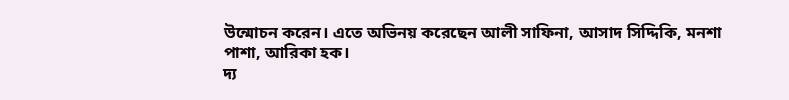উন্মোচন করেন। এতে অভিনয় করেছেন আলী সাফিনা, আসাদ সিদ্দিকি, মনশা পাশা, আরিকা হক।
দ্য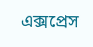এক্সপ্রেস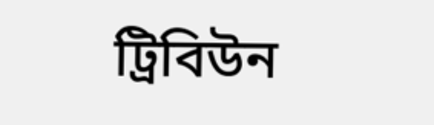ট্রিবিউন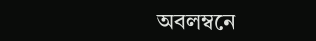অবলম্বনে